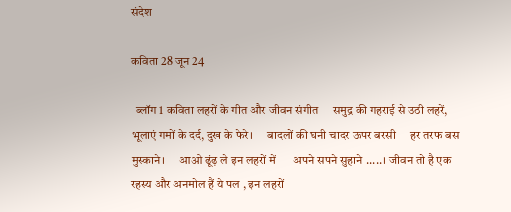संदेश

कविता 28 जून 24

  ब्लॉग 1 कविता लहरों के गीत और जीवन संगीत     समुद्र की गहराई से उठी लहरें,    भूलाएं गमों के दर्द, दुख के फेरे।     बादलों की घनी चादर ऊपर बरसी     हर तरफ बस मुस्काने।     आओ ढूंढ़ ले इन लहरों में      अपने सपने सुहाने .....। जीवन तो है एक रहस्य और अनमोल हैं ये पल , इन लहरों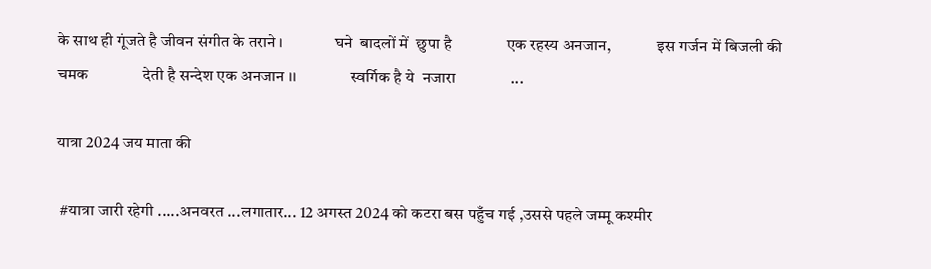के साथ ही गूंजते है जीवन संगीत के तराने ।             घने  बादलों में  छुपा है              एक रहस्य अनजान,              इस गर्जन में बिजली की  चमक              देती है सन्देश एक अनजान ।।              स्वर्गिक है ये  नजारा              ...

यात्रा 2024 जय माता की

 #यात्रा जारी रहेगी .....अनवरत ...लगातार... 12 अगस्त 2024 को कटरा बस पहुँच गई ,उससे पहले जम्मू कश्मीर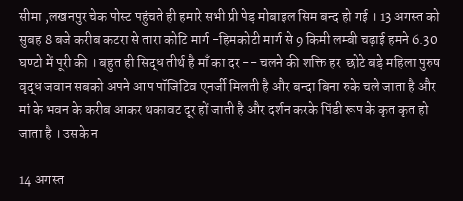सीमा ,लखनपुर चेक पोस्ट पहुंचते ही हमारे सभी प्री पेड़ मोबाइल सिम बन्द हो गई । 13 अगस्त को सुबह 8 बजे करीब कटरा से तारा कोटि मार्ग -हिमकोटी मार्ग से 9 किमी लम्बी चढ़ाई हमने 6.30 घण्टो में पूरी की । बहुत ही सिद्ध तीर्थ है माँ का दर -- चलने की शक्ति हर  छोटे बड़े महिला पुरुष वृद्ध जवान सबको अपने आप पॉजिटिव एनर्जी मिलती है और बन्दा बिना रुके चले जाता है और मां के भवन के करीब आकर थकावट दूर हों जाती है और दर्शन करके पिंडी रूप के कृत कृत हो जाता है । उसके न

14 अगस्त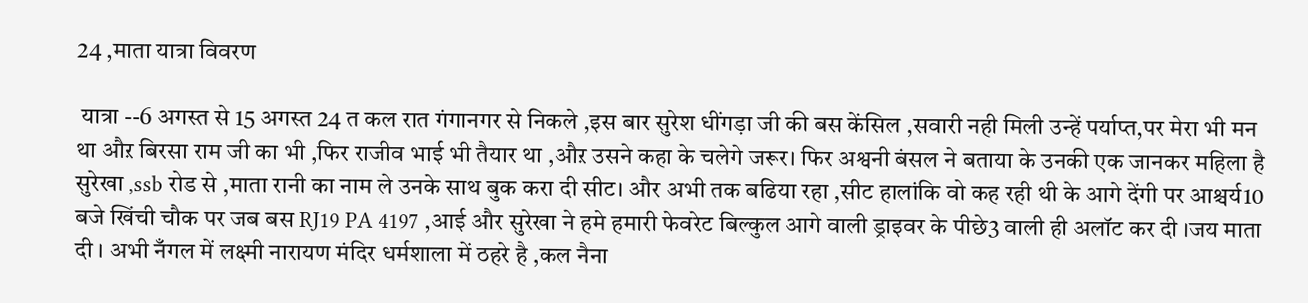24 ,माता यात्रा विवरण

 यात्रा --6 अगस्त से 15 अगस्त 24 त कल रात गंगानगर से निकले ,इस बार सुरेश धींगड़ा जी की बस केंसिल ,सवारी नही मिली उन्हें पर्याप्त,पर मेरा भी मन था औऱ बिरसा राम जी का भी ,फिर राजीव भाई भी तैयार था ,औऱ उसने कहा के चलेगे जरूर। फिर अश्वनी बंसल ने बताया के उनकी एक जानकर महिला है सुरेखा ,ssb रोड से ,माता रानी का नाम ले उनके साथ बुक करा दी सीट। और अभी तक बढिया रहा ,सीट हालांकि वो कह रही थी के आगे देंगी पर आश्चर्य10 बजे खिंची चौक पर जब बस RJ19 PA 4197 ,आई और सुरेखा ने हमे हमारी फेवरेट बिल्कुल आगे वाली ड्राइवर के पीछे3 वाली ही अलॉट कर दी ।जय माता दी । अभी नँगल में लक्ष्मी नारायण मंदिर धर्मशाला में ठहरे है ,कल नैना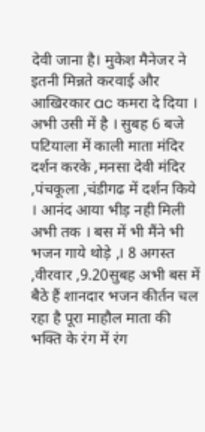देवी जाना है। मुकेश मैनेजर ने इतनी मिन्नते करवाई और आखिरकार ac कमरा दे दिया । अभी उसी में है । सुबह 6 बजे पटियाला में काली माता मंदिर दर्शन करके ,मनसा देवी मंदिर ,पंचकूला ,चंडीगढ में दर्शन किये । आनंद आया भीड़ नही मिली अभी तक । बस में भी मैंने भी भजन गाये थोड़े ,। 8 अगस्त ,वीरवार ,9.20सुबह अभी बस में बैठे हैं शानदार भजन कीर्तन चल रहा है पूरा माहौल माता की भक्ति के रंग में रंग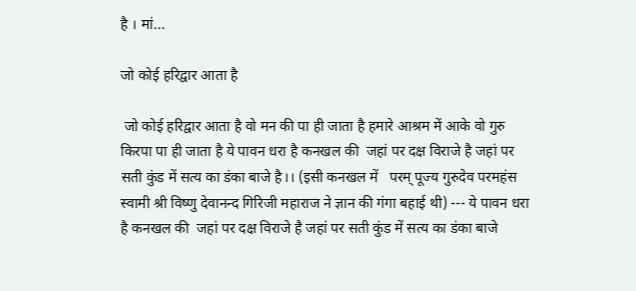है । मां...

जो कोई हरिद्वार आता है

 जो कोई हरिद्वार आता है वो मन की पा ही जाता है हमारे आश्रम में आके वो गुरु किरपा पा ही जाता है ये पावन धरा है कनखल की  जहां पर दक्ष विराजे है जहां पर सती कुंड में सत्य का डंका बाजे है।। (इसी कनखल में   परम् पूज्य गुरुदेव परमहंस स्वामी श्री विष्णु देवानन्द गिरिजी महाराज ने ज्ञान की गंगा बहाई थी) --- ये पावन धरा है कनखल की  जहां पर दक्ष विराजे है जहां पर सती कुंड में सत्य का डंका बाजे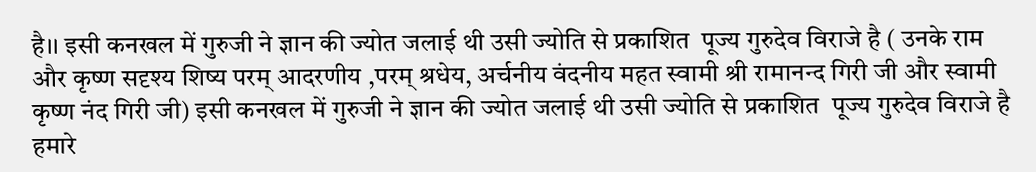है।। इसी कनखल में गुरुजी ने ज्ञान की ज्योत जलाई थी उसी ज्योति से प्रकाशित  पूज्य गुरुदेव विराजे है ( उनके राम और कृष्ण सदृश्य शिष्य परम् आदरणीय ,परम् श्रधेय, अर्चनीय वंदनीय महत स्वामी श्री रामानन्द गिरी जी और स्वामी कृष्ण नंद गिरी जी) इसी कनखल में गुरुजी ने ज्ञान की ज्योत जलाई थी उसी ज्योति से प्रकाशित  पूज्य गुरुदेव विराजे है हमारे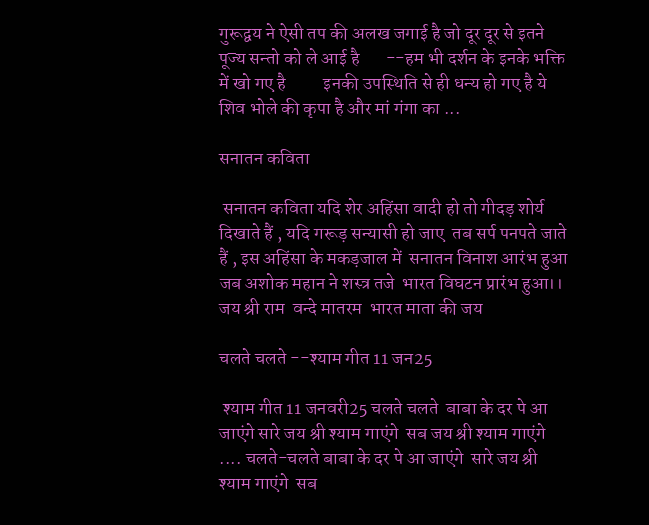गुरूद्वय ने ऐसी तप की अलख जगाई है जो दूर दूर से इतने पूज्य सन्तो को ले आई है       --हम भी दर्शन के इनके भक्ति में खो गए है          इनकी उपस्थिति से ही धन्य हो गए है ये शिव भोले की कृपा है और मां गंगा का ...

सनातन कविता

 सनातन कविता यदि शेर अहिंसा वादी हो तो गीदड़ शोर्य दिखाते हैं , यदि गरूड़ सन्यासी हो जाए  तब सर्प पनपते जाते हैं , इस अहिंसा के मकड़जाल में  सनातन विनाश आरंभ हुआ  जब अशोक महान ने शस्त्र तजे  भारत विघटन प्रारंभ हुआ।।  जय श्री राम  वन्दे मातरम  भारत माता की जय

चलते चलते --श्याम गीत 11 जन25

 श्याम गीत 11 जनवरी25 चलते चलते  बाबा के दर पे आ जाएंगे सारे जय श्री श्याम गाएंगे  सब जय श्री श्याम गाएंगे .... चलते-चलते बाबा के दर पे आ जाएंगे  सारे जय श्री श्याम गाएंगे  सब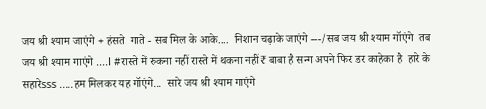जय श्री श्याम जाएंगे + हंसते  गाते - सब मिल के आके....  निशान चढ़ाके जाएंगे ---/सब जय श्री श्याम गॉएंगे  तब जय श्री श्याम गाएंगे ....l #रास्ते में रुकना नहीं रास्ते में थकना नहीं₹ बाबा है सन्ग अपने फिर डर काहेका है  हारे के सहारेsss .....हम मिलकर यह गॉएंगे...  सारे जय श्री श्याम गाएंगे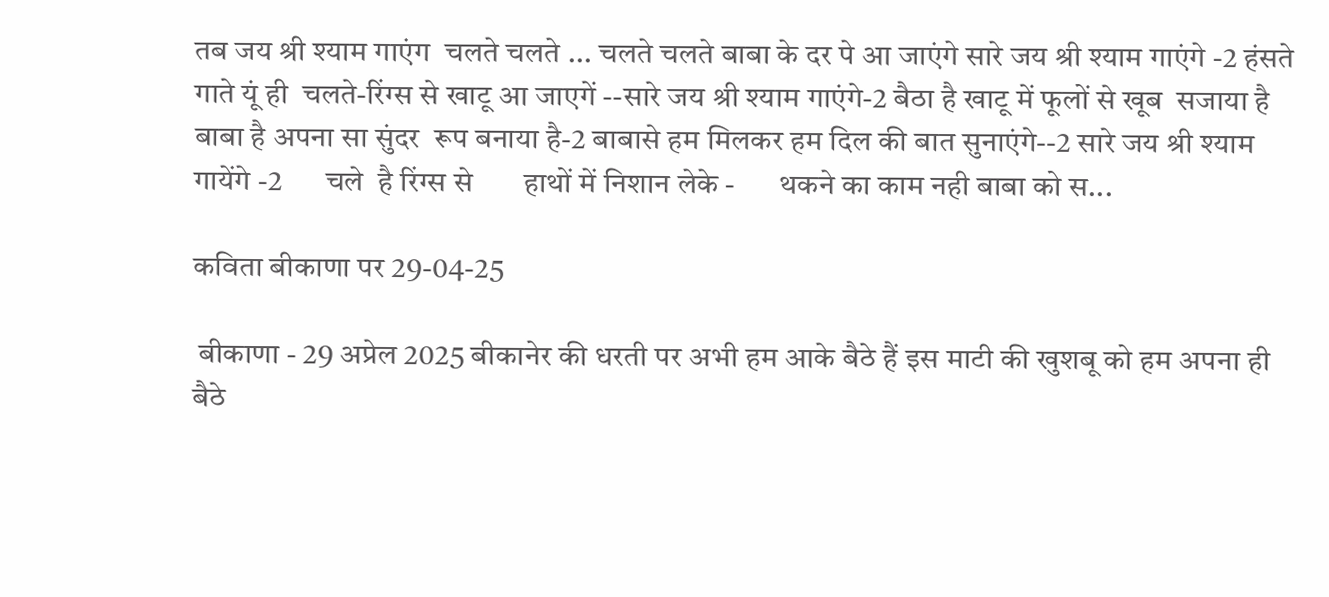तब जय श्री श्याम गाएंग  चलते चलते ... चलते चलते बाबा के दर पे आ जाएंगे सारे जय श्री श्याम गाएंगे -2 हंसते गाते यूं ही  चलते-रिंग्स से खाटू आ जाएगें --सारे जय श्री श्याम गाएंगे-2 बैठा है खाटू में फूलों से खूब  सजाया है बाबा है अपना सा सुंदर  रूप बनाया है-2 बाबासे हम मिलकर हम दिल की बात सुनाएंगे--2 सारे जय श्री श्याम गायेंगे -2       चले  है रिंग्स से       हाथों में निशान लेके -       थकने का काम नही बाबा को स...

कविता बीकाणा पर 29-04-25

 बीकाणा - 29 अप्रेल 2025 बीकानेर की धरती पर अभी हम आके बैठे हैं इस माटी की खुशबू को हम अपना ही बैठे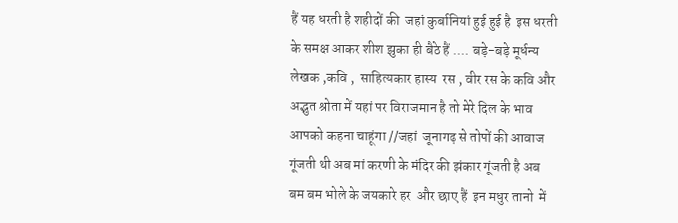हैं यह धरती है शहीदों की  जहां कुर्बानियां हुई हुई है  इस धरती के समक्ष आकर शीश झुका ही बैठे हैं .... बड़े-बड़े मूर्धन्य लेखक ,कवि ,  साहित्यकार हास्य  रस , वीर रस के कवि और अद्भुत श्रोता में यहां पर विराजमान है तो मेरे दिल के भाव आपको कहना चाहूंगा //जहां  जूनागढ़ से तोपों की आवाज गूंजती थी अब मां करणी के मंदिर की झंकार गूंजती है अब बम बम भोले के जयकारे हर  और छाए हैं  इन मधुर तानो  में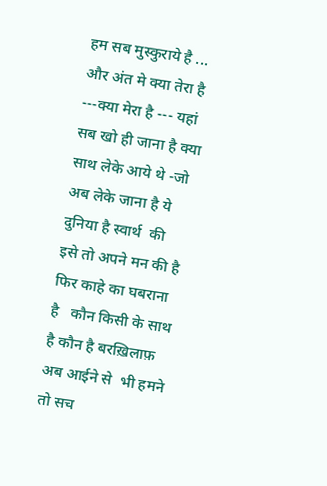हम सब मुस्कुराये है ...  और अंत मे क्या तेरा है ---क्या मेरा है --- यहां सब खो ही जाना है क्या साथ लेके आये थे -जो अब लेके जाना है ये दुनिया है स्वार्थ  की  इसे तो अपने मन की है फिर काहे का घबराना है   कौन किसी के साथ है कौन है बरख़िलाफ़ अब आईने से  भी हमने तो सच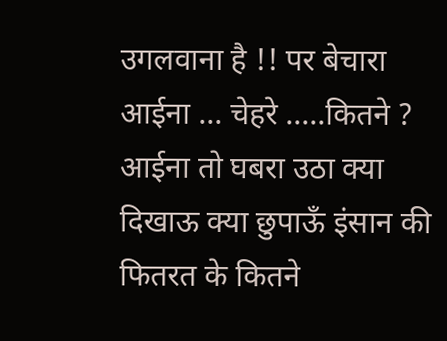उगलवाना है !! पर बेचारा आईना ... चेहरे .....कितने ? आईना तो घबरा उठा क्या दिखाऊ क्या छुपाऊँ इंसान की फितरत के कितने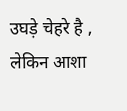उघड़े चेहरे है , लेकिन आशा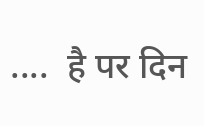....  है पर दिन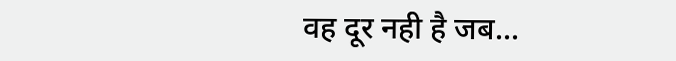वह दूर नही है जब...